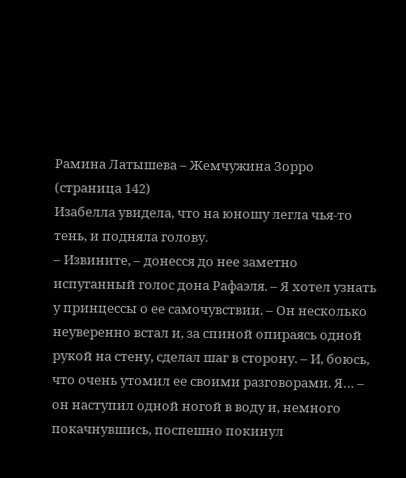Рамина Латышева – Жемчужина Зорро (страница 142)
Изабелла увидела, что на юношу легла чья-то тень, и подняла голову.
– Извините, – донесся до нее заметно испуганный голос дона Рафаэля. – Я хотел узнать у принцессы о ее самочувствии. – Он несколько неуверенно встал и, за спиной опираясь одной рукой на стену, сделал шаг в сторону. – И, боюсь, что очень утомил ее своими разговорами. Я… – он наступил одной ногой в воду и, немного покачнувшись, поспешно покинул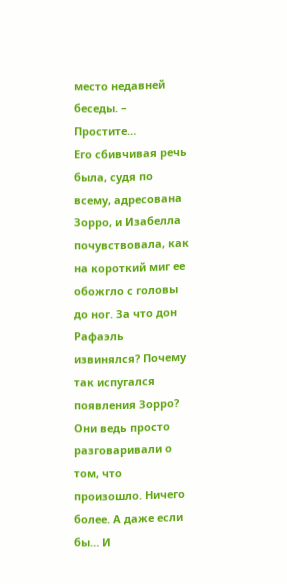место недавней беседы. – Простите…
Его сбивчивая речь была, судя по всему, адресована Зорро, и Изабелла почувствовала, как на короткий миг ее обожгло с головы до ног. За что дон Рафаэль извинялся? Почему так испугался появления Зорро? Они ведь просто разговаривали о том, что произошло. Ничего более. А даже если бы… И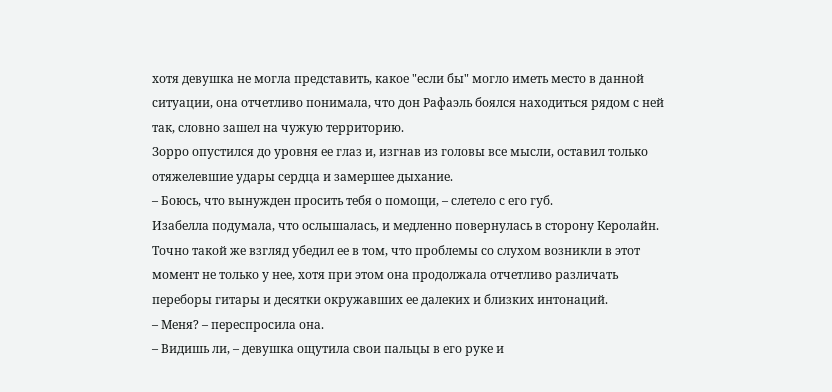хотя девушка не могла представить, какое "если бы" могло иметь место в данной ситуации, она отчетливо понимала, что дон Рафаэль боялся находиться рядом с ней так, словно зашел на чужую территорию.
Зорро опустился до уровня ее глаз и, изгнав из головы все мысли, оставил только отяжелевшие удары сердца и замершее дыхание.
– Боюсь, что вынужден просить тебя о помощи, – слетело с его губ.
Изабелла подумала, что ослышалась, и медленно повернулась в сторону Керолайн. Точно такой же взгляд убедил ее в том, что проблемы со слухом возникли в этот момент не только у нее, хотя при этом она продолжала отчетливо различать переборы гитары и десятки окружавших ее далеких и близких интонаций.
– Меня? – переспросила она.
– Видишь ли, – девушка ощутила свои пальцы в его руке и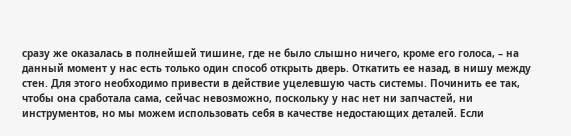сразу же оказалась в полнейшей тишине, где не было слышно ничего, кроме его голоса, – на данный момент у нас есть только один способ открыть дверь. Откатить ее назад, в нишу между стен. Для этого необходимо привести в действие уцелевшую часть системы. Починить ее так, чтобы она сработала сама, сейчас невозможно, поскольку у нас нет ни запчастей, ни инструментов, но мы можем использовать себя в качестве недостающих деталей. Если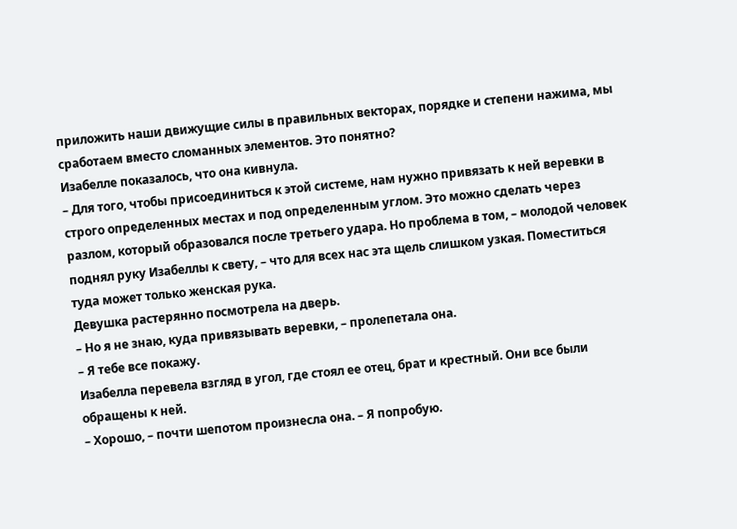приложить наши движущие силы в правильных векторах, порядке и степени нажима, мы сработаем вместо сломанных элементов. Это понятно?
Изабелле показалось, что она кивнула.
– Для того, чтобы присоединиться к этой системе, нам нужно привязать к ней веревки в строго определенных местах и под определенным углом. Это можно сделать через разлом, который образовался после третьего удара. Но проблема в том, – молодой человек поднял руку Изабеллы к свету, – что для всех нас эта щель слишком узкая. Поместиться туда может только женская рука.
Девушка растерянно посмотрела на дверь.
– Но я не знаю, куда привязывать веревки, – пролепетала она.
– Я тебе все покажу.
Изабелла перевела взгляд в угол, где стоял ее отец, брат и крестный. Они все были обращены к ней.
– Хорошо, – почти шепотом произнесла она. – Я попробую.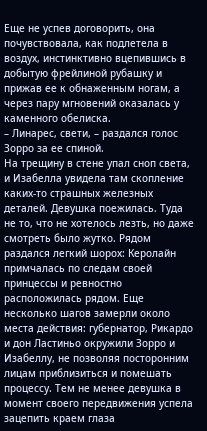Еще не успев договорить, она почувствовала, как подлетела в воздух, инстинктивно вцепившись в добытую фрейлиной рубашку и прижав ее к обнаженным ногам, а через пару мгновений оказалась у каменного обелиска.
– Линарес, свети, – раздался голос Зорро за ее спиной.
На трещину в стене упал сноп света, и Изабелла увидела там скопление каких-то страшных железных деталей. Девушка поежилась. Туда не то, что не хотелось лезть, но даже смотреть было жутко. Рядом раздался легкий шорох: Керолайн примчалась по следам своей принцессы и ревностно расположилась рядом. Еще несколько шагов замерли около места действия: губернатор, Рикардо и дон Ластиньо окружили Зорро и Изабеллу, не позволяя посторонним лицам приблизиться и помешать процессу. Тем не менее девушка в момент своего передвижения успела зацепить краем глаза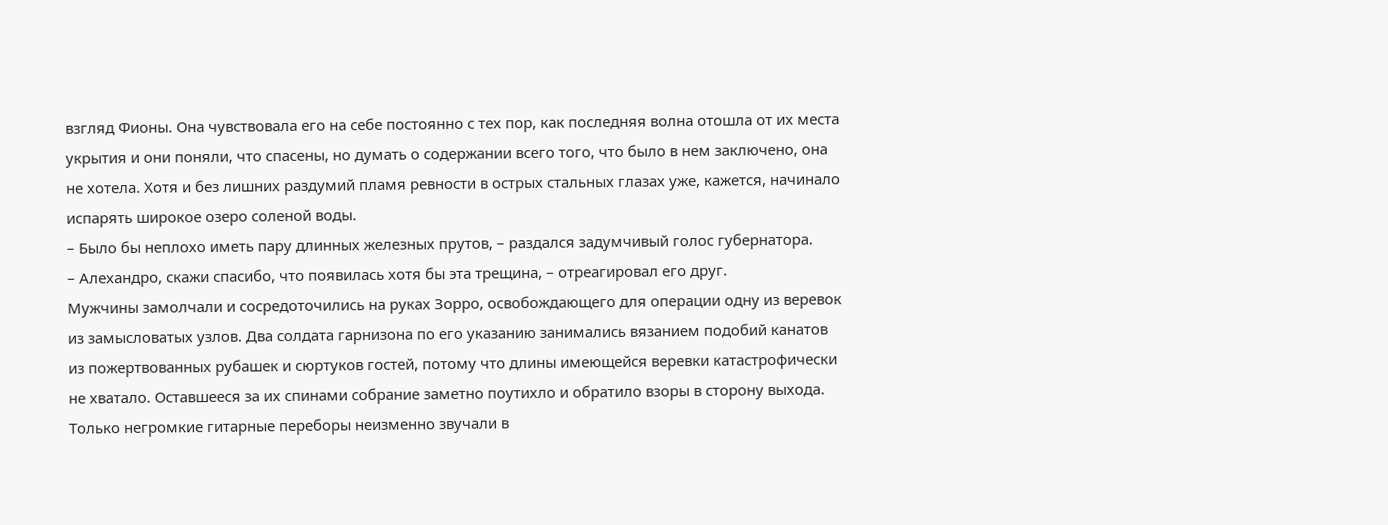взгляд Фионы. Она чувствовала его на себе постоянно с тех пор, как последняя волна отошла от их места укрытия и они поняли, что спасены, но думать о содержании всего того, что было в нем заключено, она не хотела. Хотя и без лишних раздумий пламя ревности в острых стальных глазах уже, кажется, начинало испарять широкое озеро соленой воды.
– Было бы неплохо иметь пару длинных железных прутов, – раздался задумчивый голос губернатора.
– Алехандро, скажи спасибо, что появилась хотя бы эта трещина, – отреагировал его друг.
Мужчины замолчали и сосредоточились на руках Зорро, освобождающего для операции одну из веревок из замысловатых узлов. Два солдата гарнизона по его указанию занимались вязанием подобий канатов из пожертвованных рубашек и сюртуков гостей, потому что длины имеющейся веревки катастрофически не хватало. Оставшееся за их спинами собрание заметно поутихло и обратило взоры в сторону выхода. Только негромкие гитарные переборы неизменно звучали в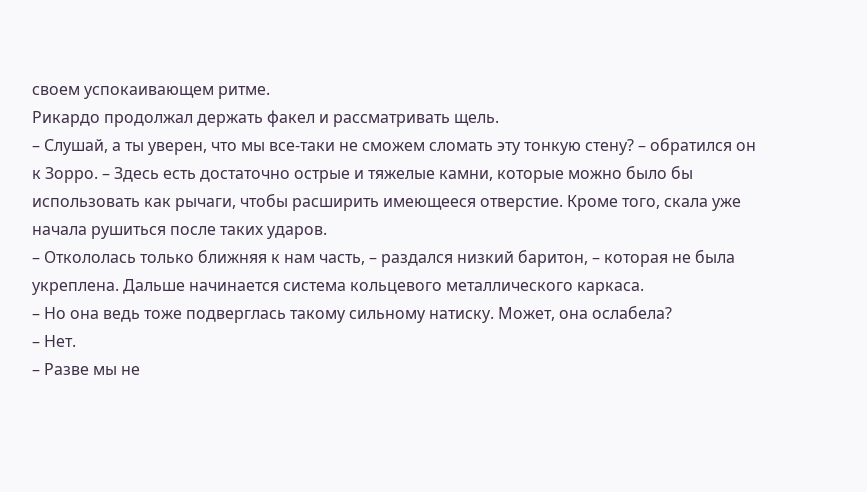своем успокаивающем ритме.
Рикардо продолжал держать факел и рассматривать щель.
– Слушай, а ты уверен, что мы все-таки не сможем сломать эту тонкую стену? – обратился он к Зорро. – Здесь есть достаточно острые и тяжелые камни, которые можно было бы использовать как рычаги, чтобы расширить имеющееся отверстие. Кроме того, скала уже начала рушиться после таких ударов.
– Откололась только ближняя к нам часть, – раздался низкий баритон, – которая не была укреплена. Дальше начинается система кольцевого металлического каркаса.
– Но она ведь тоже подверглась такому сильному натиску. Может, она ослабела?
– Нет.
– Разве мы не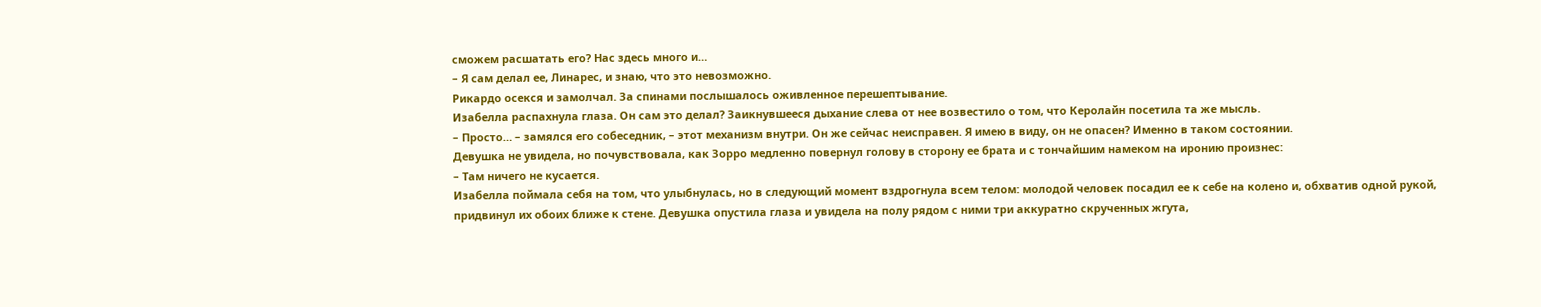сможем расшатать его? Нас здесь много и…
– Я сам делал ее, Линарес, и знаю, что это невозможно.
Рикардо осекся и замолчал. За спинами послышалось оживленное перешептывание.
Изабелла распахнула глаза. Он сам это делал? Заикнувшееся дыхание слева от нее возвестило о том, что Керолайн посетила та же мысль.
– Просто… – замялся его собеседник, – этот механизм внутри. Он же сейчас неисправен. Я имею в виду, он не опасен? Именно в таком состоянии.
Девушка не увидела, но почувствовала, как Зорро медленно повернул голову в сторону ее брата и с тончайшим намеком на иронию произнес:
– Там ничего не кусается.
Изабелла поймала себя на том, что улыбнулась, но в следующий момент вздрогнула всем телом: молодой человек посадил ее к себе на колено и, обхватив одной рукой, придвинул их обоих ближе к стене. Девушка опустила глаза и увидела на полу рядом с ними три аккуратно скрученных жгута,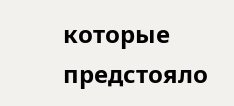которые предстояло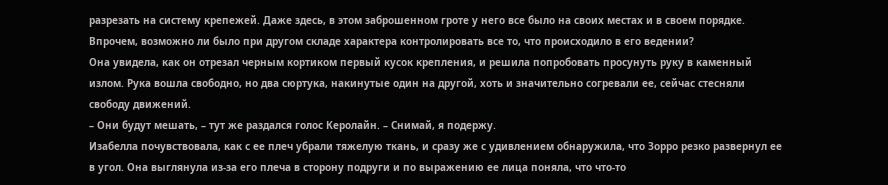разрезать на систему крепежей. Даже здесь, в этом заброшенном гроте у него все было на своих местах и в своем порядке. Впрочем, возможно ли было при другом складе характера контролировать все то, что происходило в его ведении?
Она увидела, как он отрезал черным кортиком первый кусок крепления, и решила попробовать просунуть руку в каменный излом. Рука вошла свободно, но два сюртука, накинутые один на другой, хоть и значительно согревали ее, сейчас стесняли свободу движений.
– Они будут мешать, – тут же раздался голос Керолайн. – Снимай, я подержу.
Изабелла почувствовала, как с ее плеч убрали тяжелую ткань, и сразу же с удивлением обнаружила, что Зорро резко развернул ее в угол. Она выглянула из-за его плеча в сторону подруги и по выражению ее лица поняла, что что-то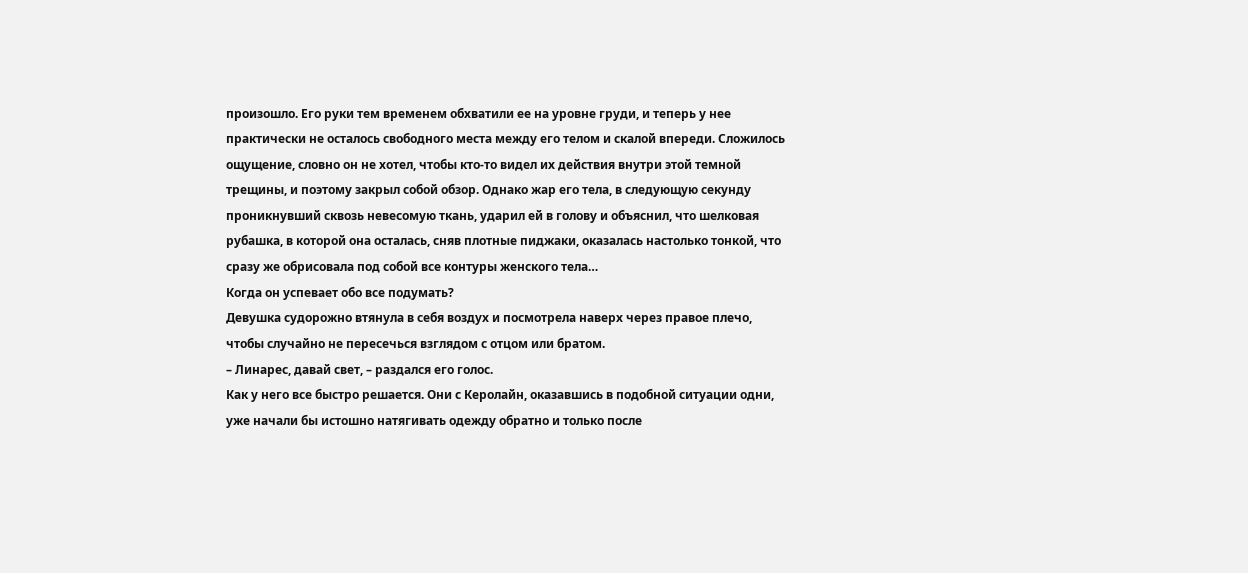произошло. Его руки тем временем обхватили ее на уровне груди, и теперь у нее практически не осталось свободного места между его телом и скалой впереди. Сложилось ощущение, словно он не хотел, чтобы кто-то видел их действия внутри этой темной трещины, и поэтому закрыл собой обзор. Однако жар его тела, в следующую секунду проникнувший сквозь невесомую ткань, ударил ей в голову и объяснил, что шелковая рубашка, в которой она осталась, сняв плотные пиджаки, оказалась настолько тонкой, что сразу же обрисовала под собой все контуры женского тела…
Когда он успевает обо все подумать?
Девушка судорожно втянула в себя воздух и посмотрела наверх через правое плечо, чтобы случайно не пересечься взглядом с отцом или братом.
– Линарес, давай свет, – раздался его голос.
Как у него все быстро решается. Они с Керолайн, оказавшись в подобной ситуации одни, уже начали бы истошно натягивать одежду обратно и только после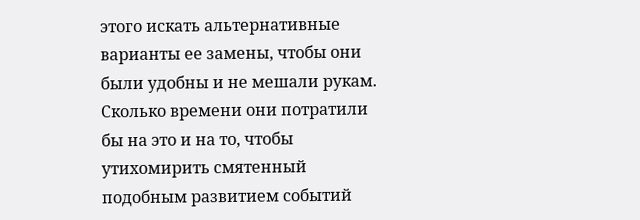этого искать альтернативные варианты ее замены, чтобы они были удобны и не мешали рукам. Сколько времени они потратили бы на это и на то, чтобы утихомирить смятенный подобным развитием событий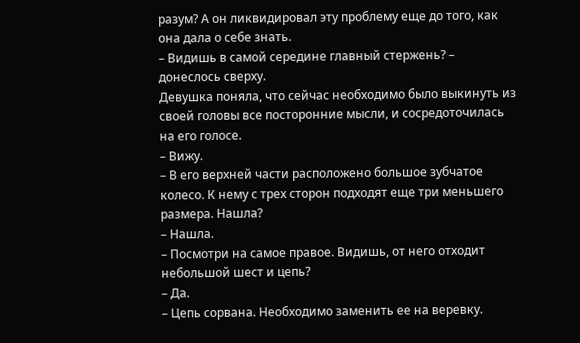разум? А он ликвидировал эту проблему еще до того, как она дала о себе знать.
– Видишь в самой середине главный стержень? – донеслось сверху.
Девушка поняла, что сейчас необходимо было выкинуть из своей головы все посторонние мысли, и сосредоточилась на его голосе.
– Вижу.
– В его верхней части расположено большое зубчатое колесо. К нему с трех сторон подходят еще три меньшего размера. Нашла?
– Нашла.
– Посмотри на самое правое. Видишь, от него отходит небольшой шест и цепь?
– Да.
– Цепь сорвана. Необходимо заменить ее на веревку.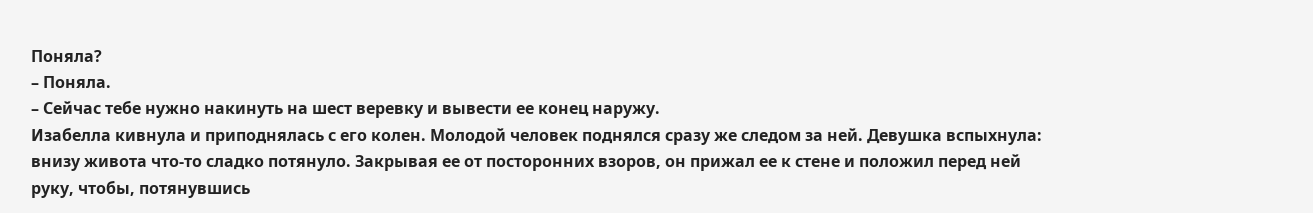Поняла?
– Поняла.
– Сейчас тебе нужно накинуть на шест веревку и вывести ее конец наружу.
Изабелла кивнула и приподнялась с его колен. Молодой человек поднялся сразу же следом за ней. Девушка вспыхнула: внизу живота что-то сладко потянуло. Закрывая ее от посторонних взоров, он прижал ее к стене и положил перед ней руку, чтобы, потянувшись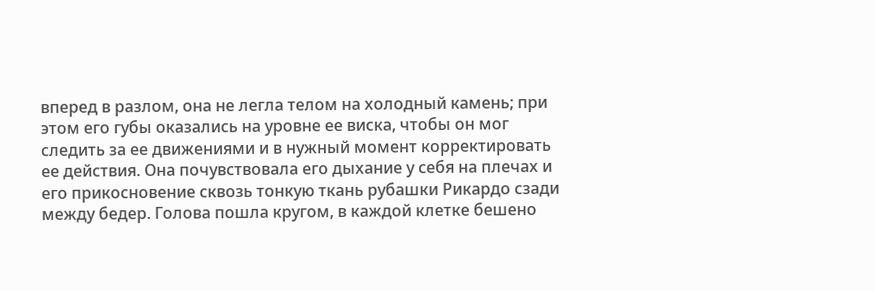вперед в разлом, она не легла телом на холодный камень; при этом его губы оказались на уровне ее виска, чтобы он мог следить за ее движениями и в нужный момент корректировать ее действия. Она почувствовала его дыхание у себя на плечах и его прикосновение сквозь тонкую ткань рубашки Рикардо сзади между бедер. Голова пошла кругом, в каждой клетке бешено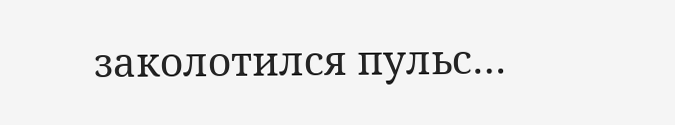заколотился пульс…